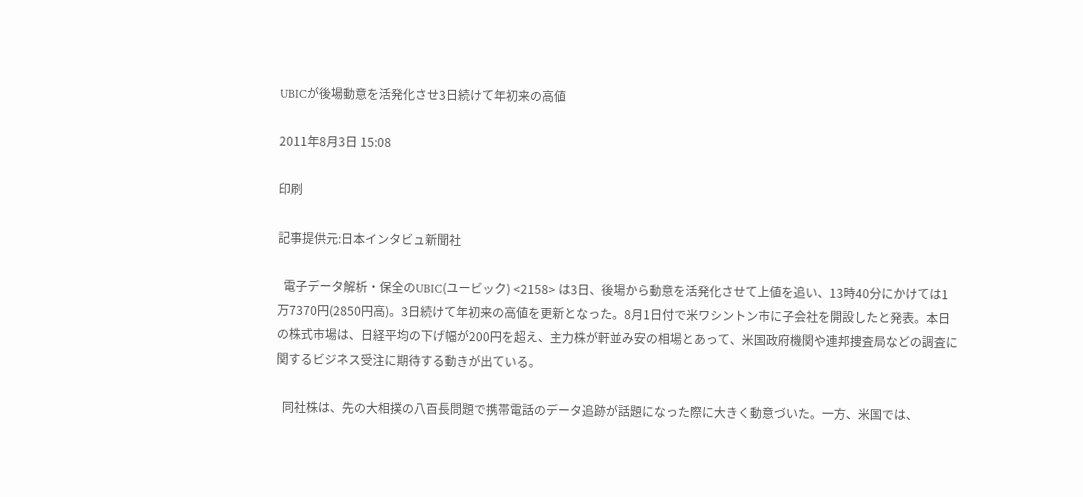UBICが後場動意を活発化させ3日続けて年初来の高値

2011年8月3日 15:08

印刷

記事提供元:日本インタビュ新聞社

  電子データ解析・保全のUBIC(ユービック) <2158> は3日、後場から動意を活発化させて上値を追い、13時40分にかけては1万7370円(2850円高)。3日続けて年初来の高値を更新となった。8月1日付で米ワシントン市に子会社を開設したと発表。本日の株式市場は、日経平均の下げ幅が200円を超え、主力株が軒並み安の相場とあって、米国政府機関や連邦捜査局などの調査に関するビジネス受注に期待する動きが出ている。

  同社株は、先の大相撲の八百長問題で携帯電話のデータ追跡が話題になった際に大きく動意づいた。一方、米国では、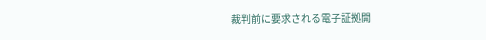裁判前に要求される電子証拠開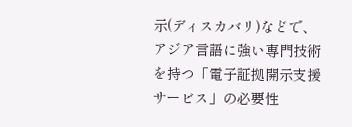示(ディスカバリ)などで、アジア言語に強い専門技術を持つ「電子証拠開示支援サービス」の必要性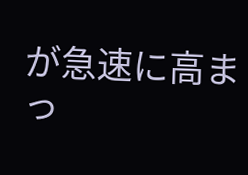が急速に高まっ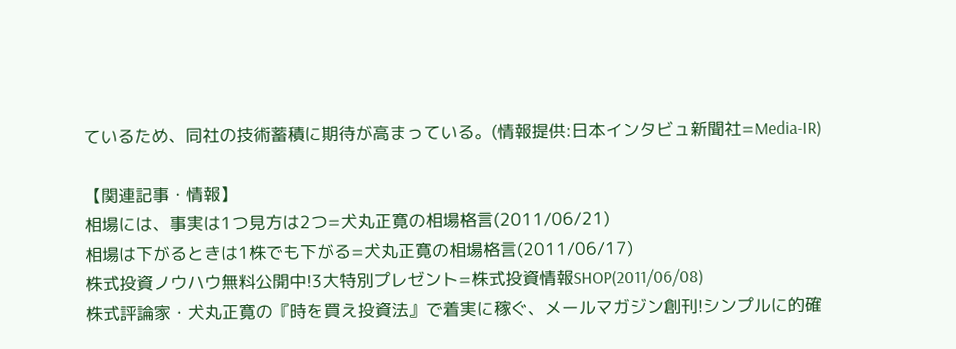ているため、同社の技術蓄積に期待が高まっている。(情報提供:日本インタビュ新聞社=Media-IR)

【関連記事・情報】
相場には、事実は1つ見方は2つ=犬丸正寛の相場格言(2011/06/21)
相場は下がるときは1株でも下がる=犬丸正寛の相場格言(2011/06/17)
株式投資ノウハウ無料公開中!3大特別プレゼント=株式投資情報SHOP(2011/06/08)
株式評論家・犬丸正寛の『時を買え投資法』で着実に稼ぐ、メールマガジン創刊!シンプルに的確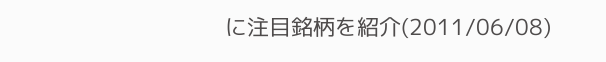に注目銘柄を紹介(2011/06/08)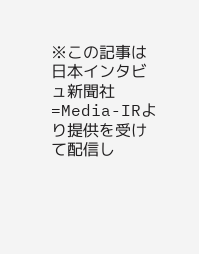※この記事は日本インタビュ新聞社=Media-IRより提供を受けて配信し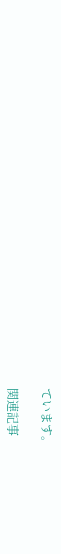ています。

関連記事